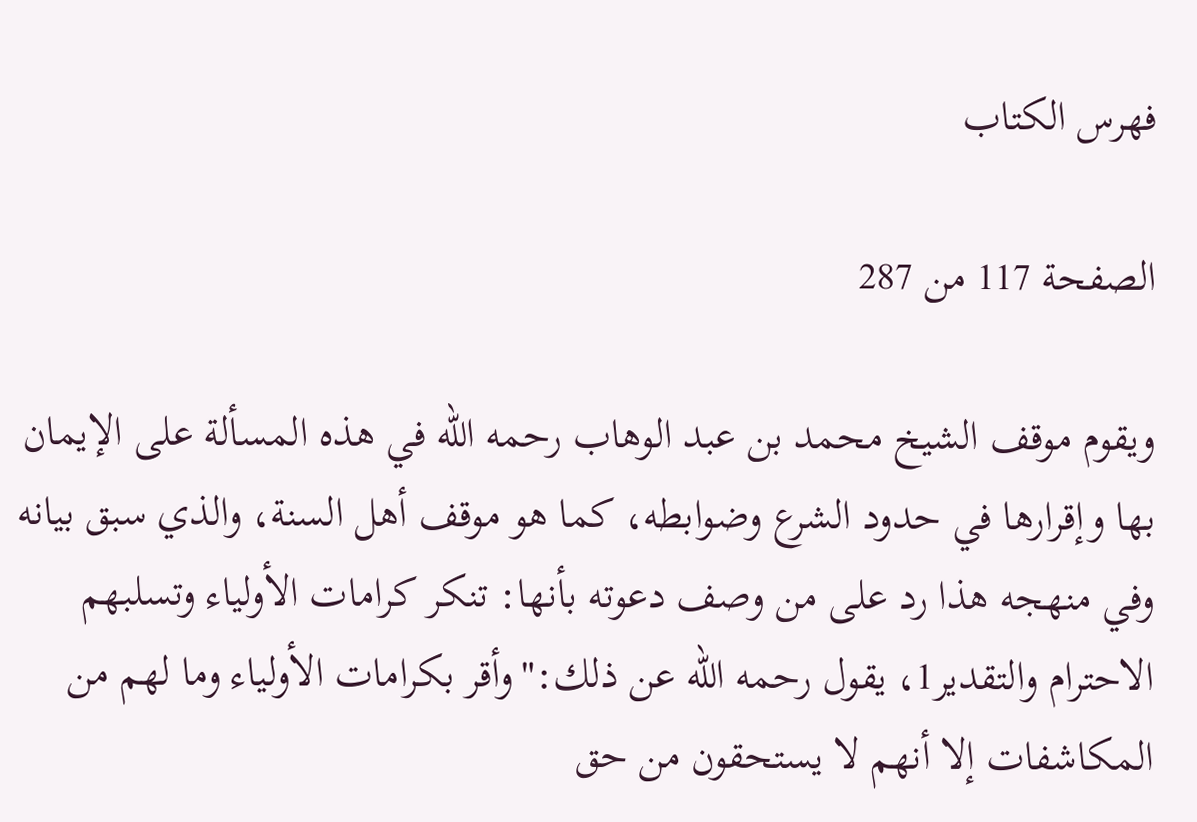فهرس الكتاب

الصفحة 117 من 287

ويقوم موقف الشيخ محمد بن عبد الوهاب رحمه الله في هذه المسألة على الإيمان بها وإقرارها في حدود الشرع وضوابطه، كما هو موقف أهل السنة، والذي سبق بيانه وفي منهجه هذا رد على من وصف دعوته بأنها: تنكر كرامات الأولياء وتسلبهم الاحترام والتقدير1، يقول رحمه الله عن ذلك:"وأقر بكرامات الأولياء وما لهم من المكاشفات إلا أنهم لا يستحقون من حق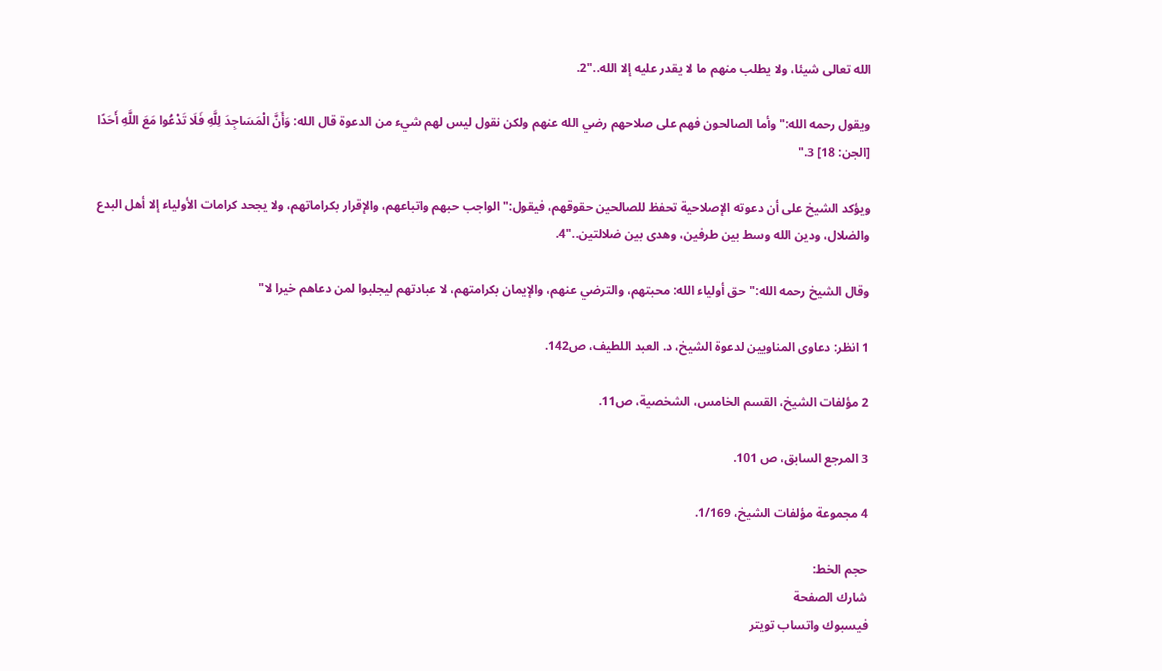الله تعالى شيئا، ولا يطلب منهم ما لا يقدر عليه إلا الله.."2.

ويقول رحمه الله:"وأما الصالحون فهم على صلاحهم رضي الله عنهم ولكن نقول ليس لهم شيء من الدعوة قال الله: وَأَنَّ الْمَسَاجِدَ لِلَّهِ فَلَا تَدْعُوا مَعَ اللَّهِ أَحَدًا [الجن: 18] 3."

ويؤكد الشيخ على أن دعوته الإصلاحية تحفظ للصالحين حقوقهم، فيقول:"الواجب حبهم واتباعهم، والإقرار بكراماتهم، ولا يجحد كرامات الأولياء إلا أهل البدع والضلال، ودين الله وسط بين طرفين، وهدى بين ضلالتين.."4.

وقال الشيخ رحمه الله:"حق أولياء الله: محبتهم، والترضي عنهم، والإيمان بكرامتهم، لا عبادتهم ليجلبوا لمن دعاهم خيرا لا"

1 انظر: دعاوى المناويين لدعوة الشيخ، د. العبد اللطيف، ص142.

2 مؤلفات الشيخ، القسم الخامس، الشخصية، ص11.

3 المرجع السابق، ص 101.

4 مجموعة مؤلفات الشيخ، 1/169.

حجم الخط:
شارك الصفحة
فيسبوك واتساب تويتر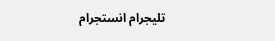تليجرام انستجرام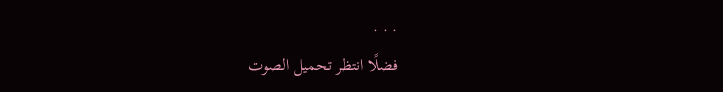. . .
فضلًا انتظر تحميل الصوت